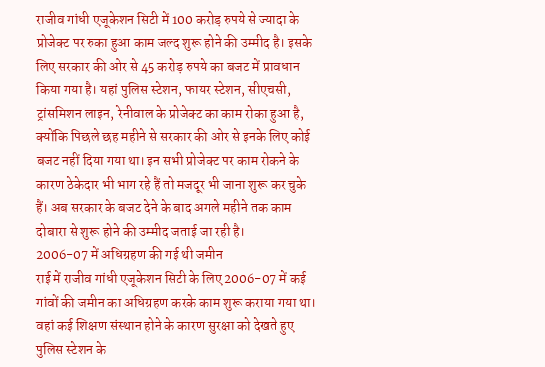राजीव गांधी एजूकेशन सिटी में 100 करोड़ रुपये से ज्यादा के प्रोजेक्ट पर रुका हुआ काम जल्द शुरू होने की उम्मीद है। इसके लिए सरकार की ओर से 45 करोड़ रुपये का बजट में प्रावधान किया गया है। यहां पुलिस स्टेशन, फायर स्टेशन, सीएचसी, ट्रांसमिशन लाइन, रेनीवाल के प्रोजेक्ट का काम रोका हुआ है, क्योंकि पिछले छह महीने से सरकार की ओर से इनके लिए कोई बजट नहीं दिया गया था। इन सभी प्रोजेक्ट पर काम रोकने के कारण ठेकेदार भी भाग रहे हैं तो मजदूर भी जाना शुरू कर चुके हैं। अब सरकार के बजट देने के बाद अगले महीने तक काम दोबारा से शुरू होने की उम्मीद जताई जा रही है।
2006-07 में अधिग्रहण की गई थी जमीन
राई में राजीव गांधी एजूकेशन सिटी के लिए 2006-07 में कई गांवों की जमीन का अधिग्रहण करके काम शुरू कराया गया था। वहां कई शिक्षण संस्थान होने के कारण सुरक्षा को देखते हुए पुलिस स्टेशन के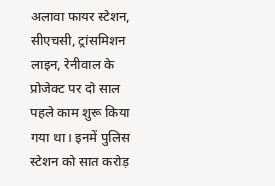अलावा फायर स्टेशन, सीएचसी, ट्रांसमिशन लाइन, रेनीवाल के प्रोजेक्ट पर दो साल पहले काम शुरू किया गया था। इनमें पुलिस स्टेशन को सात करोड़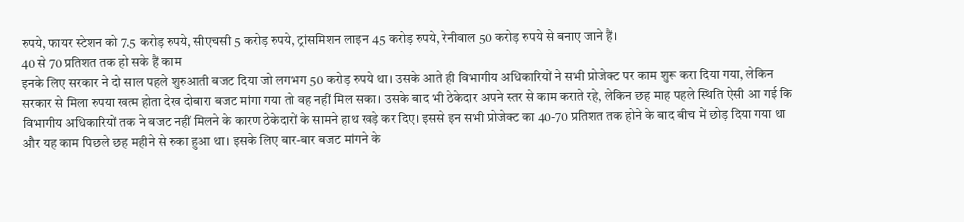रुपये, फायर स्टेशन को 7.5 करोड़ रुपये, सीएचसी 5 करोड़ रुपये, ट्रांसमिशन लाइन 45 करोड़ रुपये, रेनीवाल 50 करोड़ रुपये से बनाए जाने हैं।
40 से 70 प्रतिशत तक हो सके हैं काम
इनके लिए सरकार ने दो साल पहले शुरुआती बजट दिया जो लगभग 50 करोड़ रुपये था। उसके आते ही विभागीय अधिकारियों ने सभी प्रोजेक्ट पर काम शुरू करा दिया गया, लेकिन सरकार से मिला रुपया खत्म होता देख दोबारा बजट मांगा गया तो वह नहीं मिल सका। उसके बाद भी ठेकेदार अपने स्तर से काम कराते रहे, लेकिन छह माह पहले स्थिति ऐसी आ गई कि विभागीय अधिकारियों तक ने बजट नहीं मिलने के कारण ठेकेदारों के सामने हाथ खड़े कर दिए। इससे इन सभी प्रोजेक्ट का 40-70 प्रतिशत तक होने के बाद बीच में छोड़ दिया गया था और यह काम पिछले छह महीने से रुका हुआ था। इसके लिए बार-बार बजट मांगने के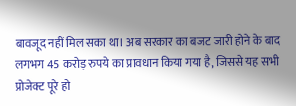बावजूद नहीं मिल सका था। अब सरकार का बजट जारी होने के बाद लगभग 45 करोड़ रुपये का प्रावधान किया गया है, जिससे यह सभी प्रोजेक्ट पूरे हो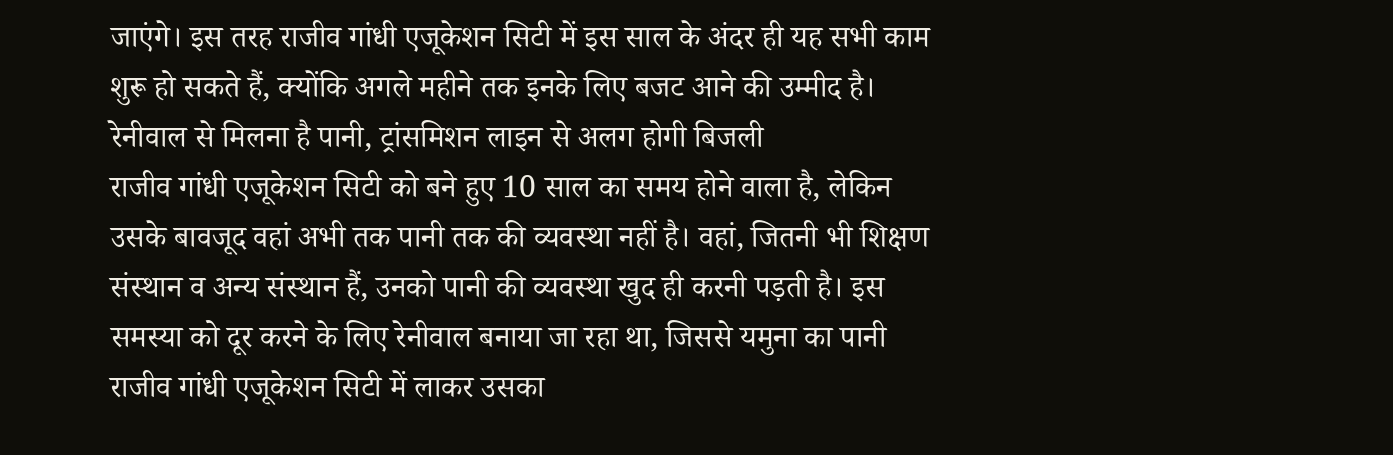जाएंगे। इस तरह राजीव गांधी एजूकेशन सिटी में इस साल के अंदर ही यह सभी काम शुरू हो सकते हैं, क्योंकि अगले महीने तक इनके लिए बजट आने की उम्मीद है।
रेनीवाल से मिलना है पानी, ट्रांसमिशन लाइन से अलग होगी बिजली
राजीव गांधी एजूकेशन सिटी को बने हुए 10 साल का समय होने वाला है, लेकिन उसके बावजूद वहां अभी तक पानी तक की व्यवस्था नहीं है। वहां, जितनी भी शिक्षण संस्थान व अन्य संस्थान हैं, उनको पानी की व्यवस्था खुद ही करनी पड़ती है। इस समस्या को दूर करने के लिए रेनीवाल बनाया जा रहा था, जिससे यमुना का पानी राजीव गांधी एजूकेशन सिटी में लाकर उसका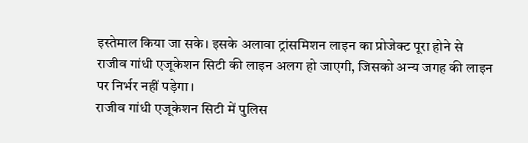इस्तेमाल किया जा सके। इसके अलावा ट्रांसमिशन लाइन का प्रोजेक्ट पूरा होने से राजीव गांधी एजूकेशन सिटी की लाइन अलग हो जाएगी, जिसको अन्य जगह की लाइन पर निर्भर नहीं पड़ेगा।
राजीव गांधी एजूकेशन सिटी में पुलिस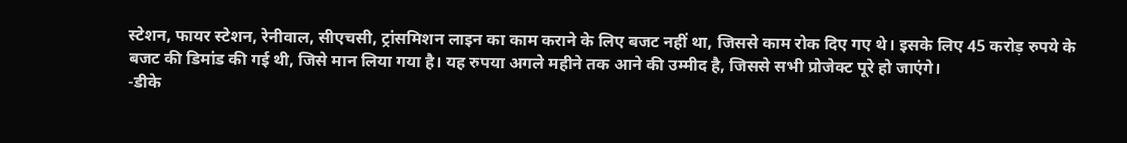स्टेशन, फायर स्टेशन, रेनीवाल, सीएचसी, ट्रांसमिशन लाइन का काम कराने के लिए बजट नहीं था, जिससे काम रोक दिए गए थे। इसके लिए 45 करोड़ रुपये के बजट की डिमांड की गई थी, जिसे मान लिया गया है। यह रुपया अगले महीने तक आने की उम्मीद है, जिससे सभी प्रोजेक्ट पूरे हो जाएंगे।
-डीके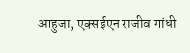आहुजा, एक्सईएन राजीव गांधी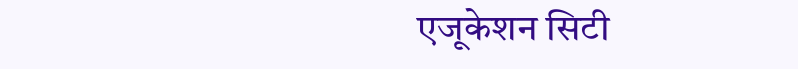एजूकेशन सिटी